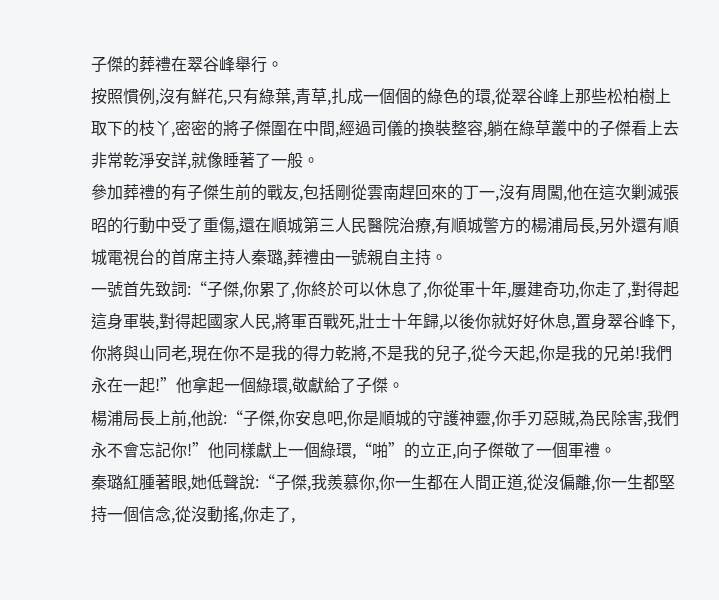子傑的葬禮在翠谷峰舉行。
按照慣例,沒有鮮花,只有綠葉,青草,扎成一個個的綠色的環,從翠谷峰上那些松柏樹上取下的枝丫,密密的將子傑圍在中間,經過司儀的換裝整容,躺在綠草叢中的子傑看上去非常乾淨安詳,就像睡著了一般。
參加葬禮的有子傑生前的戰友,包括剛從雲南趕回來的丁一,沒有周闖,他在這次剿滅張昭的行動中受了重傷,還在順城第三人民醫院治療,有順城警方的楊浦局長,另外還有順城電視台的首席主持人秦璐,葬禮由一號親自主持。
一號首先致詞:“子傑,你累了,你終於可以休息了,你從軍十年,屢建奇功,你走了,對得起這身軍裝,對得起國家人民,將軍百戰死,壯士十年歸,以後你就好好休息,置身翠谷峰下,你將與山同老,現在你不是我的得力乾將,不是我的兒子,從今天起,你是我的兄弟!我們永在一起!”他拿起一個綠環,敬獻給了子傑。
楊浦局長上前,他說:“子傑,你安息吧,你是順城的守護神靈,你手刃惡賊,為民除害,我們永不會忘記你!”他同樣獻上一個綠環,“啪”的立正,向子傑敬了一個軍禮。
秦璐紅腫著眼,她低聲說:“子傑,我羨慕你,你一生都在人間正道,從沒偏離,你一生都堅持一個信念,從沒動搖,你走了,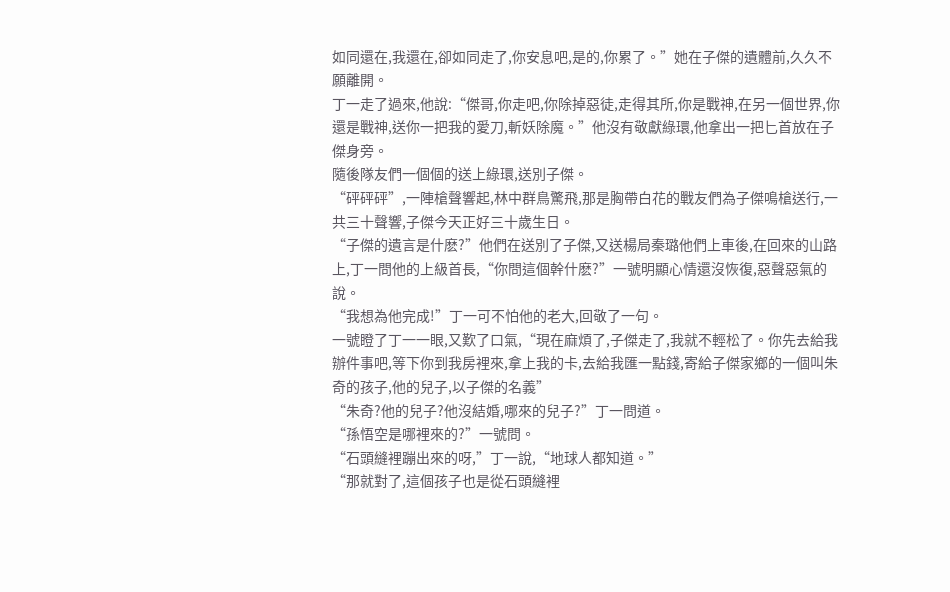如同還在,我還在,卻如同走了,你安息吧,是的,你累了。”她在子傑的遺體前,久久不願離開。
丁一走了過來,他說:“傑哥,你走吧,你除掉惡徒,走得其所,你是戰神,在另一個世界,你還是戰神,送你一把我的愛刀,斬妖除魔。”他沒有敬獻綠環,他拿出一把匕首放在子傑身旁。
隨後隊友們一個個的送上綠環,送別子傑。
“砰砰砰”,一陣槍聲響起,林中群鳥驚飛,那是胸帶白花的戰友們為子傑鳴槍送行,一共三十聲響,子傑今天正好三十歲生日。
“子傑的遺言是什麽?”他們在送別了子傑,又送楊局秦璐他們上車後,在回來的山路上,丁一問他的上級首長,“你問這個幹什麽?”一號明顯心情還沒恢復,惡聲惡氣的說。
“我想為他完成!”丁一可不怕他的老大,回敬了一句。
一號瞪了丁一一眼,又歎了口氣,“現在麻煩了,子傑走了,我就不輕松了。你先去給我辦件事吧,等下你到我房裡來,拿上我的卡,去給我匯一點錢,寄給子傑家鄉的一個叫朱奇的孩子,他的兒子,以子傑的名義”
“朱奇?他的兒子?他沒結婚,哪來的兒子?”丁一問道。
“孫悟空是哪裡來的?”一號問。
“石頭縫裡蹦出來的呀,”丁一說,“地球人都知道。”
“那就對了,這個孩子也是從石頭縫裡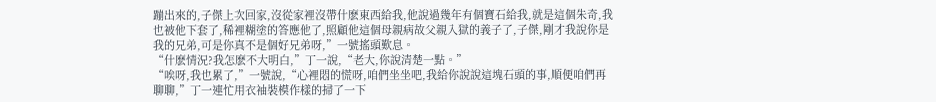蹦出來的,子傑上次回家,沒從家裡沒帶什麽東西給我,他說過幾年有個寶石給我,就是這個朱奇,我也被他下套了,稀裡糊塗的答應他了,照顧他這個母親病故父親入獄的義子了,子傑,剛才我說你是我的兄弟,可是你真不是個好兄弟呀,”一號搖頭歎息。
“什麽情況?我怎麽不大明白,”丁一說,“老大,你說清楚一點。”
“唉呀,我也累了,”一號說,“心裡悶的慌呀,咱們坐坐吧,我給你說說這塊石頭的事,順便咱們再聊聊,”丁一連忙用衣袖裝模作樣的掃了一下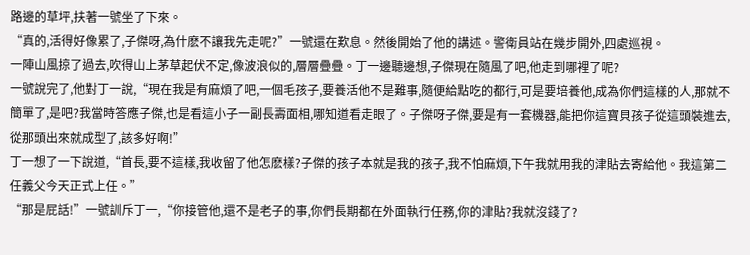路邊的草坪,扶著一號坐了下來。
“真的,活得好像累了,子傑呀,為什麽不讓我先走呢?”一號還在歎息。然後開始了他的講述。警衛員站在幾步開外,四處巡視。
一陣山風掠了過去,吹得山上茅草起伏不定,像波浪似的,層層疊疊。丁一邊聽邊想,子傑現在隨風了吧,他走到哪裡了呢?
一號說完了,他對丁一說,“現在我是有麻煩了吧,一個毛孩子,要養活他不是難事,隨便給點吃的都行,可是要培養他,成為你們這樣的人,那就不簡單了,是吧?我當時答應子傑,也是看這小子一副長壽面相,哪知道看走眼了。子傑呀子傑,要是有一套機器,能把你這寶貝孩子從這頭裝進去,從那頭出來就成型了,該多好啊!”
丁一想了一下說道,“首長,要不這樣,我收留了他怎麽樣?子傑的孩子本就是我的孩子,我不怕麻煩,下午我就用我的津貼去寄給他。我這第二任義父今天正式上任。”
“那是屁話!”一號訓斥丁一,“你接管他,還不是老子的事,你們長期都在外面執行任務,你的津貼?我就沒錢了?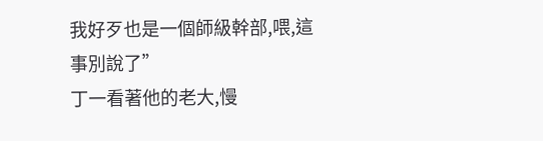我好歹也是一個師級幹部,喂,這事別說了”
丁一看著他的老大,慢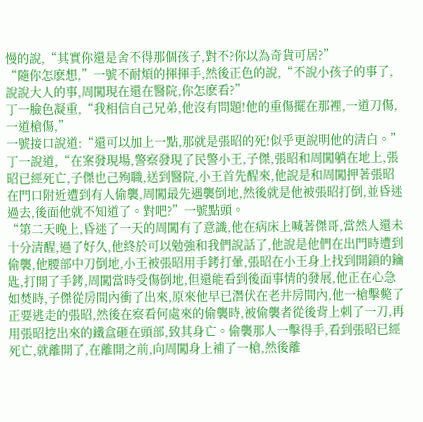慢的說,“其實你還是舍不得那個孩子,對不?你以為奇貨可居?”
“隨你怎麽想,”一號不耐煩的揮揮手,然後正色的說,“不說小孩子的事了,說說大人的事,周闖現在還在醫院,你怎麽看?”
丁一臉色凝重,“我相信自己兄弟,他沒有問題!他的重傷擺在那裡,一道刀傷,一道槍傷,”
一號接口說道:“還可以加上一點,那就是張昭的死!似乎更說明他的清白。”
丁一說道,“在案發現場,警察發現了民警小王,子傑,張昭和周闖躺在地上,張昭已經死亡,子傑也己殉職,送到醫院,小王首先醒來,他說是和周闖押著張昭在門口附近遭到有人偷襲,周闖最先遇襲倒地,然後就是他被張昭打倒,並昏迷過去,後面他就不知道了。對吧?”一號點頭。
“第二天晚上,昏迷了一天的周闖有了意識,他在病床上喊著傑哥,當然人還未十分清醒,過了好久,他終於可以勉強和我們說話了,他說是他們在出門時遭到偷襲,他腰部中刀倒地,小王被張昭用手銬打暈,張昭在小王身上找到開鎖的鑰匙,打開了手銬,周闖當時受傷倒地,但還能看到後面事情的發展,他正在心急如焚時,子傑從房間內衝了出來,原來他早已潛伏在老井房間內,他一槍擊斃了正要逃走的張昭,然後在察看何處來的偷襲時,被偷襲者從後背上刺了一刀,再用張昭挖出來的鐵盒砸在頭部,致其身亡。偷襲那人一擊得手,看到張昭已經死亡,就離開了,在離開之前,向周闖身上補了一槍,然後離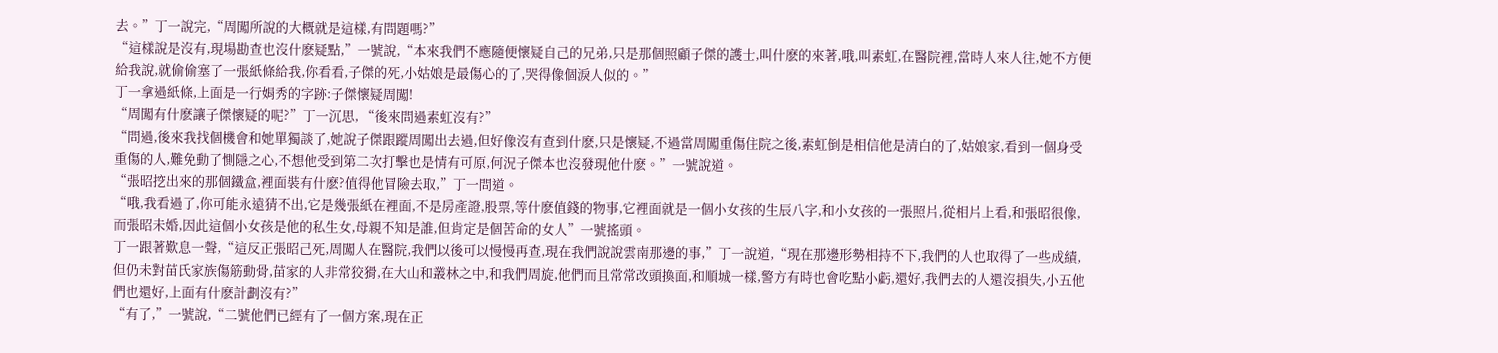去。”丁一說完,“周闖所說的大概就是這樣,有問題嗎?”
“這樣說是沒有,現場勘查也沒什麽疑點,”一號說,“本來我們不應隨便懷疑自己的兄弟,只是那個照顧子傑的護士,叫什麽的來著,哦,叫素虹,在醫院裡,當時人來人往,她不方便給我說,就偷偷塞了一張紙條給我,你看看,子傑的死,小姑娘是最傷心的了,哭得像個淚人似的。”
丁一拿過紙條,上面是一行娟秀的字跡:子傑懷疑周闖!
“周闖有什麽讓子傑懷疑的呢?”丁一沉思, “後來問過素虹沒有?”
“問過,後來我找個機會和她單獨談了,她說子傑跟蹤周闖出去過,但好像沒有查到什麽,只是懷疑,不過當周闖重傷住院之後,素虹倒是相信他是清白的了,姑娘家,看到一個身受重傷的人,難免動了惻隱之心,不想他受到第二次打擊也是情有可原,何況子傑本也沒發現他什麽。”一號說道。
“張昭挖出來的那個鐵盒,裡面裝有什麽?值得他冒險去取,”丁一問道。
“哦,我看過了,你可能永遠猜不出,它是幾張紙在裡面,不是房產證,股票,等什麽值錢的物事,它裡面就是一個小女孩的生辰八字,和小女孩的一張照片,從相片上看,和張昭很像,而張昭未婚,因此這個小女孩是他的私生女,母親不知是誰,但肯定是個苦命的女人”一號搖頭。
丁一跟著歎息一聲,“這反正張昭己死,周闖人在醫院,我們以後可以慢慢再查,現在我們說說雲南那邊的事,”丁一說道,“現在那邊形勢相持不下,我們的人也取得了一些成績,但仍未對苗氏家族傷筋動骨,苗家的人非常狡猾,在大山和叢林之中,和我們周旋,他們而且常常改頭換面,和順城一樣,警方有時也會吃點小虧,還好,我們去的人還沒損失,小五他們也還好,上面有什麽計劃沒有?”
“有了,”一號說,“二號他們已經有了一個方案,現在正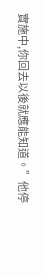實施中,你回去以後就應能知道。”他停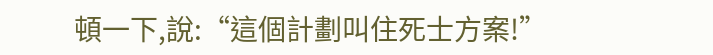頓一下,說:“這個計劃叫住死士方案!”